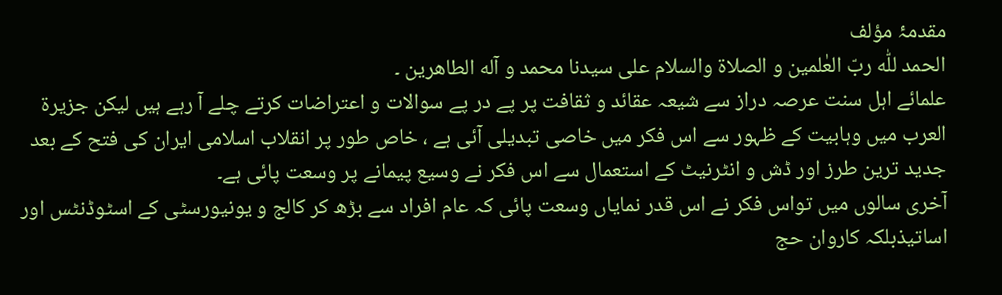مقدمۂ مؤلف
الحمد للّٰه ربّ العٰلمین و الصلاة والسلام علی سیدنا محمد و آله الطاهرین ۔
علمائے اہل سنت عرصہ دراز سے شیعہ عقائد و ثقافت پر پے در پے سوالات و اعتراضات کرتے چلے آ رہے ہیں لیکن جزیرة العرب میں وہابیت کے ظہور سے اس فکر میں خاصی تبدیلی آئی ہے ، خاص طور پر انقلاب اسلامی ایران کی فتح کے بعد جدید ترین طرز اور ڈش و انٹرنیٹ کے استعمال سے اس فکر نے وسیع پیمانے پر وسعت پائی ہے۔
آخری سالوں میں تواس فکر نے اس قدر نمایاں وسعت پائی کہ عام افراد سے بڑھ کر کالج و یونیورسٹی کے اسٹوڈنٹس اور اساتیذبلکہ کاروان حج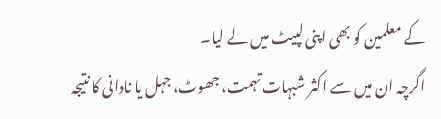کے معلمین کو بھی اپنی لپیٹ میں لے لیا۔
اگرچہ ان میں سے اکثر شبہات تہمت، جھوٹ، جہل یا نادانی کا نتیجہ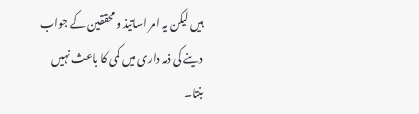ہیں لیکن یہ امر اساتیذ و محققین کے جواب دینے کی ذمہ داری میں کمی کا باعث نہیں بنتا۔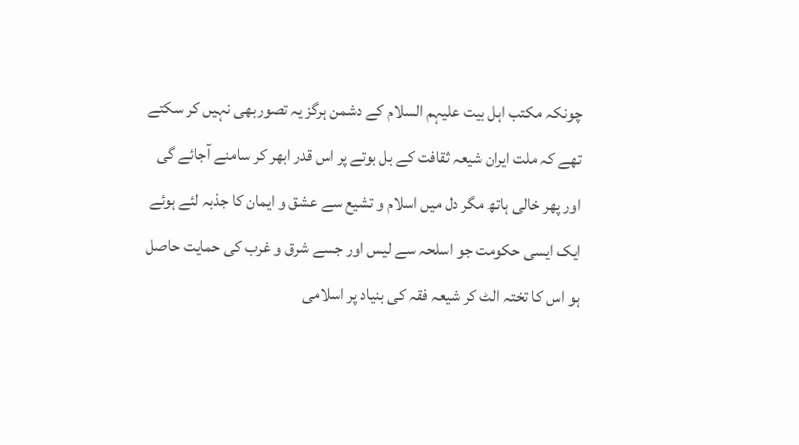چونکہ مکتب اہل بیت علیہم السلام کے دشمن ہرگز یہ تصوربھی نہیں کر سکتے تھے کہ ملت ایران شیعہ ثقافت کے بل بوتے پر اس قدر ابھر کر سامنے آجائے گی اور پھر خالی ہاتھ مگر دل میں اسلام و تشیع سے عشق و ایمان کا جذبہ لئے ہوئے ایک ایسی حکومت جو اسلحہ سے لیس اور جسے شرق و غرب کی حمایت حاصل ہو اس کا تختہ الٹ کر شیعہ فقہ کی بنیاد پر اسلامی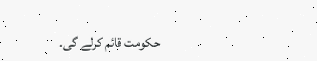حکومت قائم کرلے گی۔